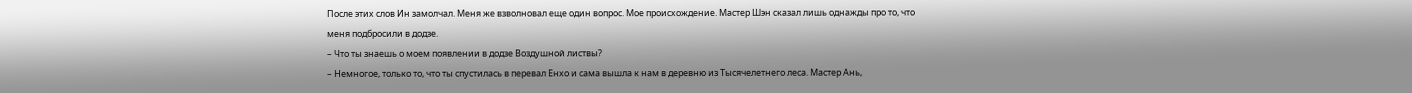После этих слов Ин замолчал. Меня же взволновал еще один вопрос. Мое происхождение. Мастер Шэн сказал лишь однажды про то, что меня подбросили в додзе.
– Что ты знаешь о моем появлении в додзе Воздушной листвы?
– Немногое, только то, что ты спустилась в перевал Енхо и сама вышла к нам в деревню из Тысячелетнего леса. Мастер Ань,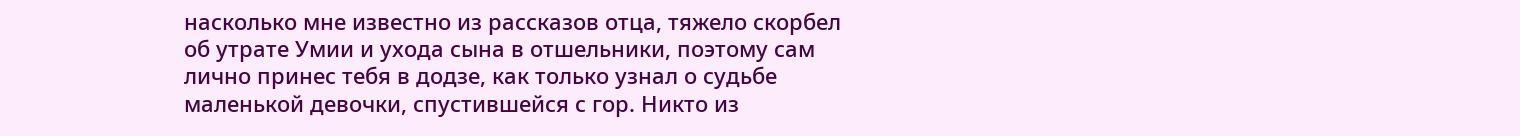насколько мне известно из рассказов отца, тяжело скорбел об утрате Умии и ухода сына в отшельники, поэтому сам лично принес тебя в додзе, как только узнал о судьбе маленькой девочки, спустившейся с гор. Никто из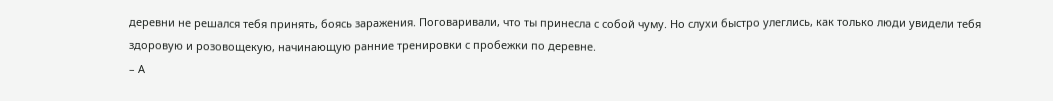деревни не решался тебя принять, боясь заражения. Поговаривали, что ты принесла с собой чуму. Но слухи быстро улеглись, как только люди увидели тебя здоровую и розовощекую, начинающую ранние тренировки с пробежки по деревне.
– А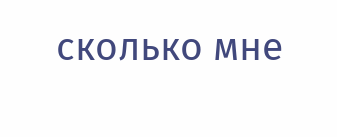сколько мне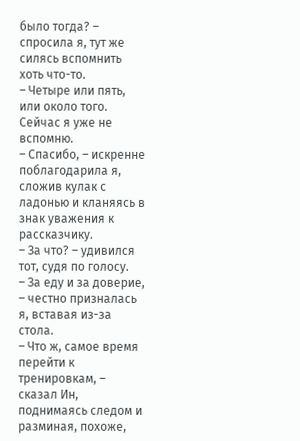было тогда? – спросила я, тут же силясь вспомнить хоть что-то.
– Четыре или пять, или около того. Сейчас я уже не вспомню.
– Спасибо, – искренне поблагодарила я, сложив кулак с ладонью и кланяясь в знак уважения к рассказчику.
– За что? – удивился тот, судя по голосу.
– За еду и за доверие, – честно призналась я, вставая из-за стола.
– Что ж, самое время перейти к тренировкам, – сказал Ин, поднимаясь следом и разминая, похоже,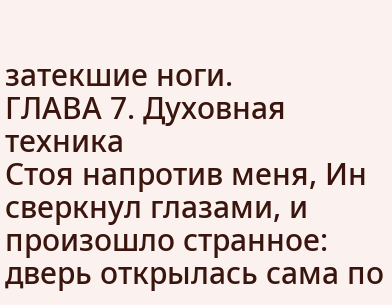затекшие ноги.
ГЛАВА 7. Духовная техника
Стоя напротив меня, Ин сверкнул глазами, и произошло странное: дверь открылась сама по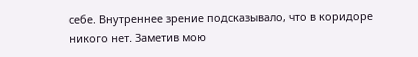себе. Внутреннее зрение подсказывало, что в коридоре никого нет. Заметив мою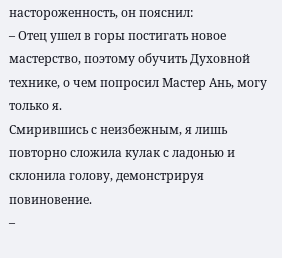настороженность, он пояснил:
– Отец ушел в горы постигать новое мастерство, поэтому обучить Духовной технике, о чем попросил Мастер Ань, могу только я.
Смирившись с неизбежным, я лишь повторно сложила кулак с ладонью и склонила голову, демонстрируя повиновение.
–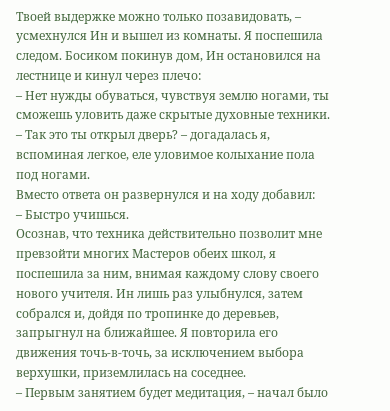Твоей выдержке можно только позавидовать, – усмехнулся Ин и вышел из комнаты. Я поспешила следом. Босиком покинув дом, Ин остановился на лестнице и кинул через плечо:
– Нет нужды обуваться, чувствуя землю ногами, ты сможешь уловить даже скрытые духовные техники.
– Так это ты открыл дверь? – догадалась я, вспоминая легкое, еле уловимое колыхание пола под ногами.
Вместо ответа он развернулся и на ходу добавил:
– Быстро учишься.
Осознав, что техника действительно позволит мне превзойти многих Мастеров обеих школ, я поспешила за ним, внимая каждому слову своего нового учителя. Ин лишь раз улыбнулся, затем собрался и, дойдя по тропинке до деревьев, запрыгнул на ближайшее. Я повторила его движения точь-в-точь, за исключением выбора верхушки, приземлилась на соседнее.
– Первым занятием будет медитация, – начал было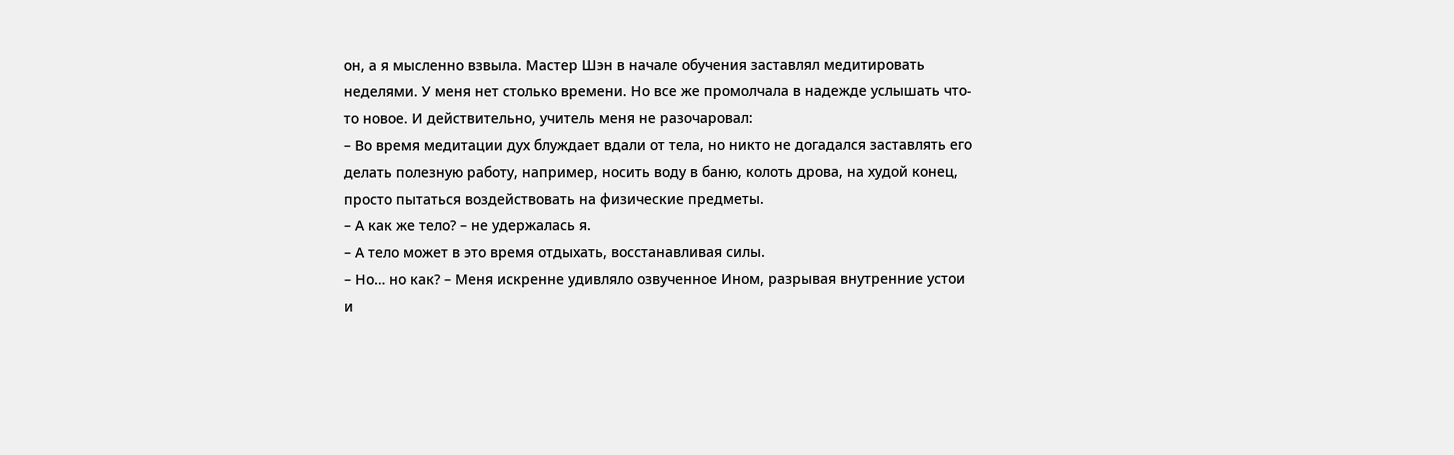он, а я мысленно взвыла. Мастер Шэн в начале обучения заставлял медитировать неделями. У меня нет столько времени. Но все же промолчала в надежде услышать что-то новое. И действительно, учитель меня не разочаровал:
– Во время медитации дух блуждает вдали от тела, но никто не догадался заставлять его делать полезную работу, например, носить воду в баню, колоть дрова, на худой конец, просто пытаться воздействовать на физические предметы.
– А как же тело? – не удержалась я.
– А тело может в это время отдыхать, восстанавливая силы.
– Но… но как? – Меня искренне удивляло озвученное Ином, разрывая внутренние устои и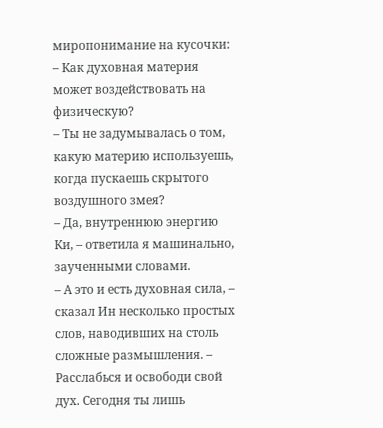миропонимание на кусочки: – Как духовная материя может воздействовать на физическую?
– Ты не задумывалась о том, какую материю используешь, когда пускаешь скрытого воздушного змея?
– Да, внутреннюю энергию Ки, – ответила я машинально, заученными словами.
– А это и есть духовная сила, – сказал Ин несколько простых слов, наводивших на столь сложные размышления. – Расслабься и освободи свой дух. Сегодня ты лишь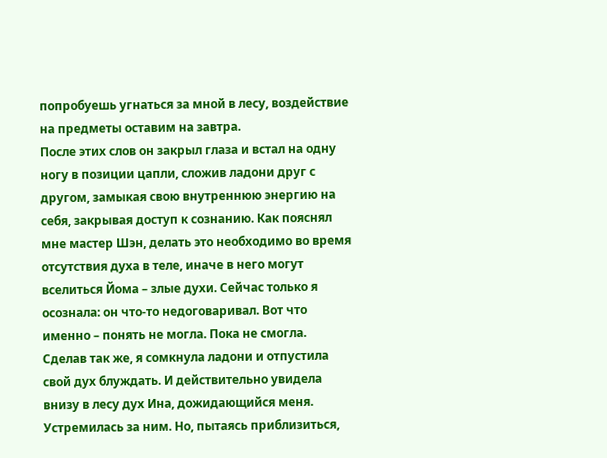попробуешь угнаться за мной в лесу, воздействие на предметы оставим на завтра.
После этих слов он закрыл глаза и встал на одну ногу в позиции цапли, сложив ладони друг с другом, замыкая свою внутреннюю энергию на себя, закрывая доступ к сознанию. Как пояснял мне мастер Шэн, делать это необходимо во время отсутствия духа в теле, иначе в него могут вселиться Йома – злые духи. Сейчас только я осознала: он что-то недоговаривал. Вот что именно – понять не могла. Пока не смогла.
Сделав так же, я сомкнула ладони и отпустила свой дух блуждать. И действительно увидела внизу в лесу дух Ина, дожидающийся меня. Устремилась за ним. Но, пытаясь приблизиться,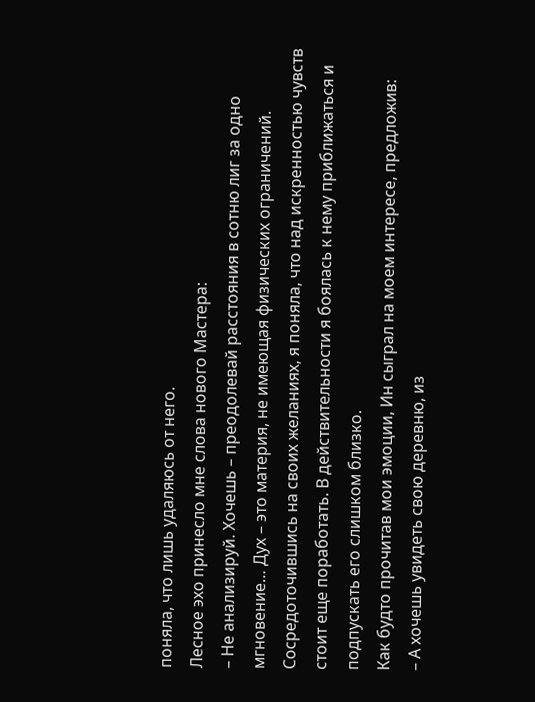поняла, что лишь удаляюсь от него.
Лесное эхо принесло мне слова нового Мастера:
– Не анализируй. Хочешь – преодолевай расстояния в сотню лиг за одно мгновение… Дух – это материя, не имеющая физических ограничений.
Сосредоточившись на своих желаниях, я поняла, что над искренностью чувств стоит еще поработать. В действительности я боялась к нему приближаться и подпускать его слишком близко.
Как будто прочитав мои эмоции, Ин сыграл на моем интересе, предложив:
– А хочешь увидеть свою деревню, из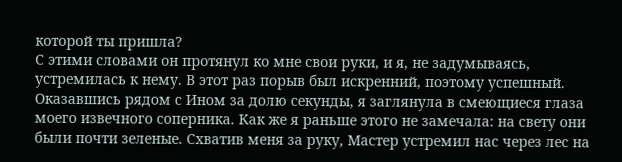которой ты пришла?
С этими словами он протянул ко мне свои руки, и я, не задумываясь, устремилась к нему. В этот раз порыв был искренний, поэтому успешный. Оказавшись рядом с Ином за долю секунды, я заглянула в смеющиеся глаза моего извечного соперника. Как же я раньше этого не замечала: на свету они были почти зеленые. Схватив меня за руку, Мастер устремил нас через лес на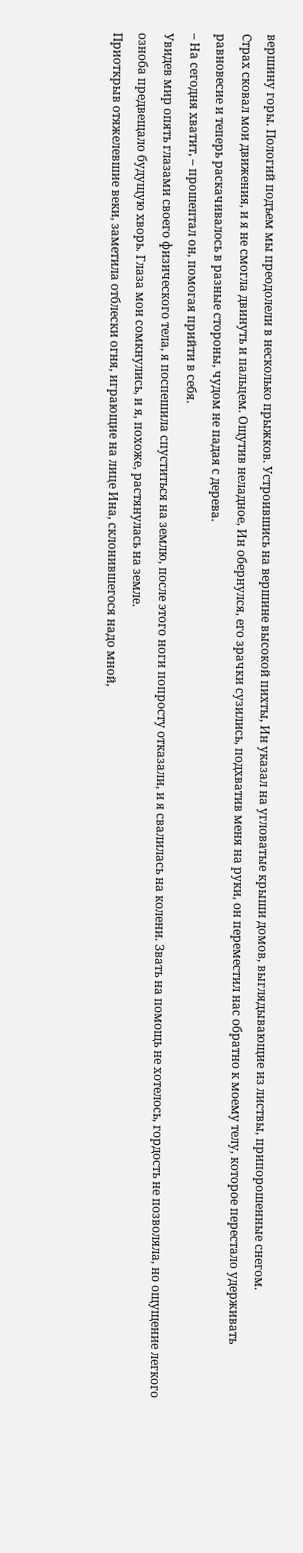вершину горы. Пологий подъем мы преодолели в несколько прыжков. Устроившись на вершине высокой пихты, Ин указал на угловатые крыши домов, выглядывающие из листвы, припорошенные снегом.
Страх сковал мои движения, и я не смогла двинуть и пальцем. Ощутив неладное, Ин обернулся, его зрачки сузились, подхватив меня на руки, он переместил нас обратно к моему телу, которое перестало удерживать равновесие и теперь раскачивалось в разные стороны, чудом не падая с дерева.
– На сегодня хватит, – прошептал он, помогая прийти в себя.
Увидев мир опять глазами своего физического тела, я поспешила спуститься на землю, после этого ноги попросту отказали, и я свалилась на колени. Звать на помощь не хотелось, гордость не позволяла, но ощущение легкого озноба предвещало будущую хворь. Глаза мои сомкнулись, и я, похоже, растянулась на земле.
Приоткрыв отяжелевшие веки, заметила отблески огня, играющие на лице Ина, склонившегося надо мной,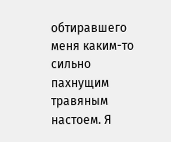обтиравшего меня каким-то сильно пахнущим травяным настоем. Я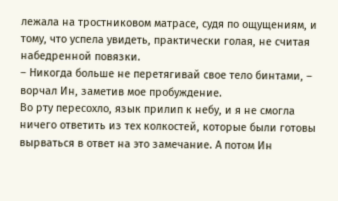лежала на тростниковом матрасе, судя по ощущениям, и тому, что успела увидеть, практически голая, не считая набедренной повязки.
– Никогда больше не перетягивай свое тело бинтами, – ворчал Ин, заметив мое пробуждение.
Во рту пересохло, язык прилип к небу, и я не смогла ничего ответить из тех колкостей, которые были готовы вырваться в ответ на это замечание. А потом Ин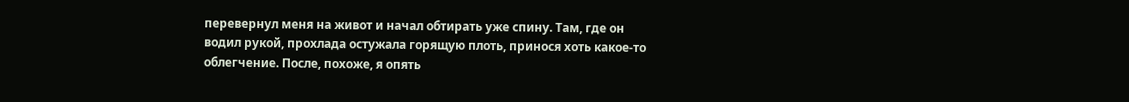перевернул меня на живот и начал обтирать уже спину. Там, где он водил рукой, прохлада остужала горящую плоть, принося хоть какое-то облегчение. После, похоже, я опять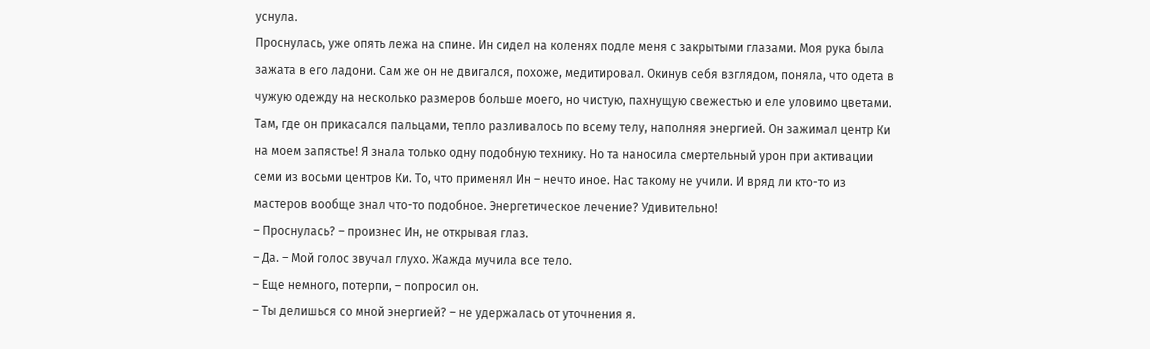уснула.
Проснулась, уже опять лежа на спине. Ин сидел на коленях подле меня с закрытыми глазами. Моя рука была зажата в его ладони. Сам же он не двигался, похоже, медитировал. Окинув себя взглядом, поняла, что одета в чужую одежду на несколько размеров больше моего, но чистую, пахнущую свежестью и еле уловимо цветами.
Там, где он прикасался пальцами, тепло разливалось по всему телу, наполняя энергией. Он зажимал центр Ки на моем запястье! Я знала только одну подобную технику. Но та наносила смертельный урон при активации семи из восьми центров Ки. То, что применял Ин – нечто иное. Нас такому не учили. И вряд ли кто-то из мастеров вообще знал что-то подобное. Энергетическое лечение? Удивительно!
– Проснулась? – произнес Ин, не открывая глаз.
– Да. – Мой голос звучал глухо. Жажда мучила все тело.
– Еще немного, потерпи, – попросил он.
– Ты делишься со мной энергией? – не удержалась от уточнения я.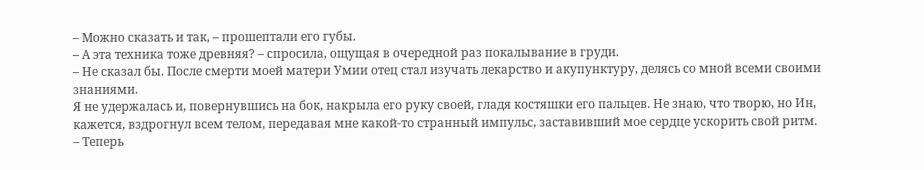– Можно сказать и так, – прошептали его губы.
– А эта техника тоже древняя? – спросила, ощущая в очередной раз покалывание в груди.
– Не сказал бы. После смерти моей матери Умии отец стал изучать лекарство и акупунктуру, делясь со мной всеми своими знаниями.
Я не удержалась и, повернувшись на бок, накрыла его руку своей, гладя костяшки его пальцев. Не знаю, что творю, но Ин, кажется, вздрогнул всем телом, передавая мне какой-то странный импульс, заставивший мое сердце ускорить свой ритм.
– Теперь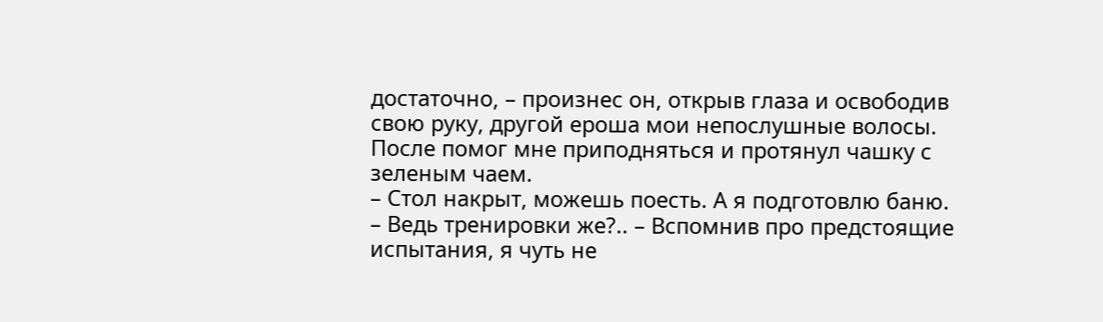достаточно, – произнес он, открыв глаза и освободив свою руку, другой ероша мои непослушные волосы.
После помог мне приподняться и протянул чашку с зеленым чаем.
– Стол накрыт, можешь поесть. А я подготовлю баню.
– Ведь тренировки же?.. – Вспомнив про предстоящие испытания, я чуть не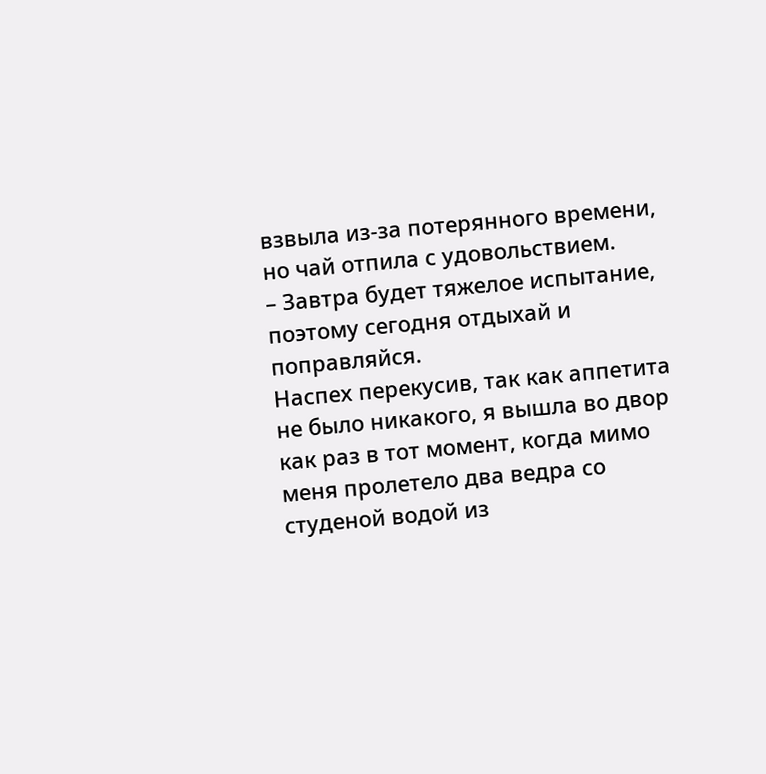взвыла из-за потерянного времени, но чай отпила с удовольствием.
– Завтра будет тяжелое испытание, поэтому сегодня отдыхай и поправляйся.
Наспех перекусив, так как аппетита не было никакого, я вышла во двор как раз в тот момент, когда мимо меня пролетело два ведра со студеной водой из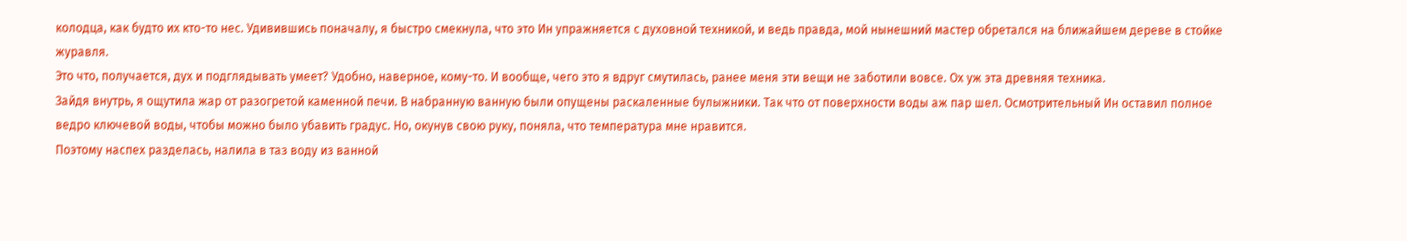колодца, как будто их кто-то нес. Удивившись поначалу, я быстро смекнула, что это Ин упражняется с духовной техникой, и ведь правда, мой нынешний мастер обретался на ближайшем дереве в стойке журавля.
Это что, получается, дух и подглядывать умеет? Удобно, наверное, кому-то. И вообще, чего это я вдруг смутилась, ранее меня эти вещи не заботили вовсе. Ох уж эта древняя техника.
Зайдя внутрь, я ощутила жар от разогретой каменной печи. В набранную ванную были опущены раскаленные булыжники. Так что от поверхности воды аж пар шел. Осмотрительный Ин оставил полное ведро ключевой воды, чтобы можно было убавить градус. Но, окунув свою руку, поняла, что температура мне нравится.
Поэтому наспех разделась, налила в таз воду из ванной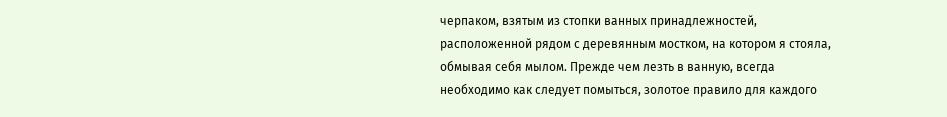черпаком, взятым из стопки ванных принадлежностей, расположенной рядом с деревянным мостком, на котором я стояла, обмывая себя мылом. Прежде чем лезть в ванную, всегда необходимо как следует помыться, золотое правило для каждого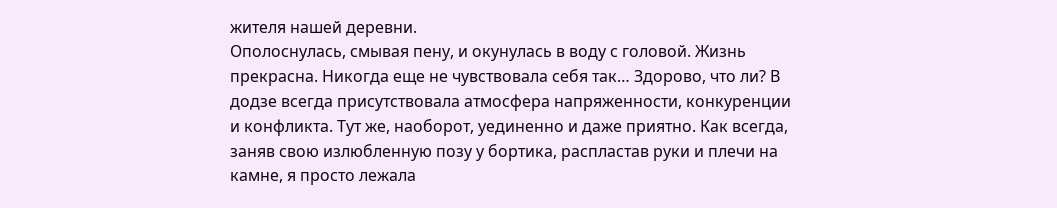жителя нашей деревни.
Ополоснулась, смывая пену, и окунулась в воду с головой. Жизнь прекрасна. Никогда еще не чувствовала себя так… Здорово, что ли? В додзе всегда присутствовала атмосфера напряженности, конкуренции и конфликта. Тут же, наоборот, уединенно и даже приятно. Как всегда, заняв свою излюбленную позу у бортика, распластав руки и плечи на камне, я просто лежала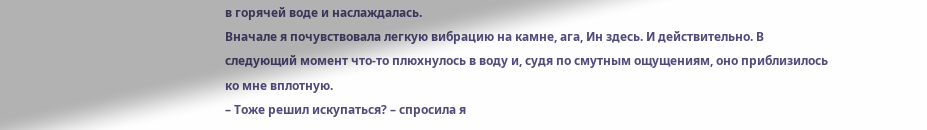в горячей воде и наслаждалась.
Вначале я почувствовала легкую вибрацию на камне, ага, Ин здесь. И действительно. В следующий момент что-то плюхнулось в воду и, судя по смутным ощущениям, оно приблизилось ко мне вплотную.
– Тоже решил искупаться? – спросила я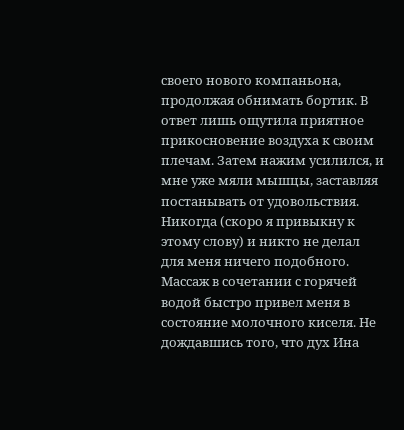своего нового компаньона, продолжая обнимать бортик. В ответ лишь ощутила приятное прикосновение воздуха к своим плечам. Затем нажим усилился, и мне уже мяли мышцы, заставляя постанывать от удовольствия. Никогда (скоро я привыкну к этому слову) и никто не делал для меня ничего подобного.
Массаж в сочетании с горячей водой быстро привел меня в состояние молочного киселя. Не дождавшись того, что дух Ина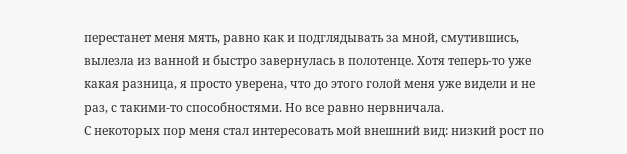перестанет меня мять, равно как и подглядывать за мной, смутившись, вылезла из ванной и быстро завернулась в полотенце. Хотя теперь-то уже какая разница, я просто уверена, что до этого голой меня уже видели и не раз, с такими-то способностями. Но все равно нервничала.
С некоторых пор меня стал интересовать мой внешний вид: низкий рост по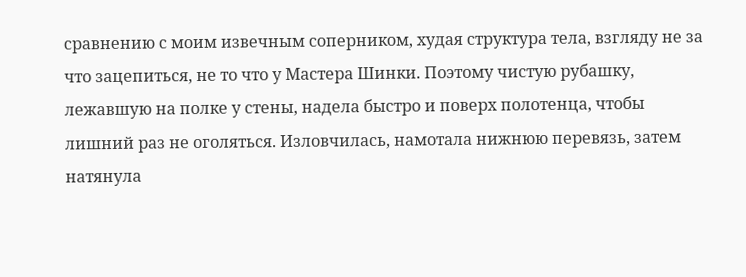сравнению с моим извечным соперником, худая структура тела, взгляду не за что зацепиться, не то что у Мастера Шинки. Поэтому чистую рубашку, лежавшую на полке у стены, надела быстро и поверх полотенца, чтобы лишний раз не оголяться. Изловчилась, намотала нижнюю перевязь, затем натянула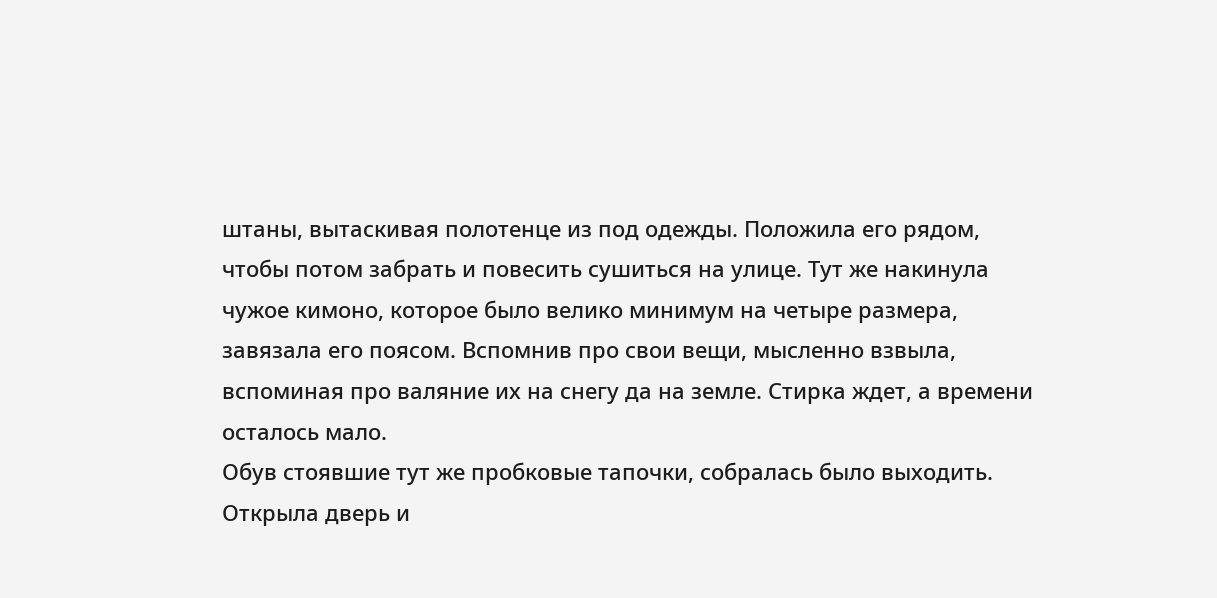штаны, вытаскивая полотенце из под одежды. Положила его рядом, чтобы потом забрать и повесить сушиться на улице. Тут же накинула чужое кимоно, которое было велико минимум на четыре размера, завязала его поясом. Вспомнив про свои вещи, мысленно взвыла, вспоминая про валяние их на снегу да на земле. Стирка ждет, а времени осталось мало.
Обув стоявшие тут же пробковые тапочки, собралась было выходить. Открыла дверь и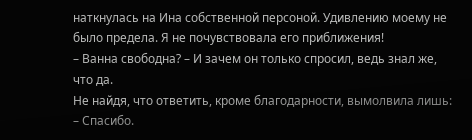наткнулась на Ина собственной персоной. Удивлению моему не было предела. Я не почувствовала его приближения!
– Ванна свободна? – И зачем он только спросил, ведь знал же, что да.
Не найдя, что ответить, кроме благодарности, вымолвила лишь:
– Спасибо.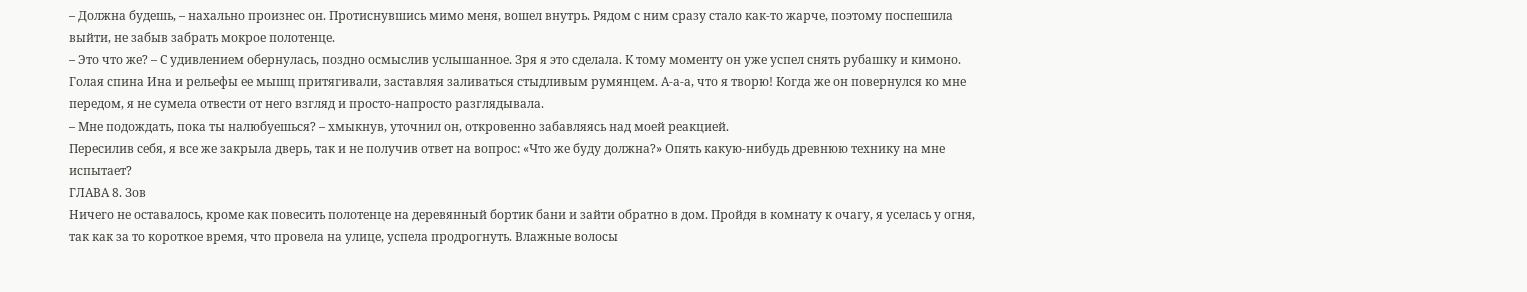– Должна будешь, – нахально произнес он. Протиснувшись мимо меня, вошел внутрь. Рядом с ним сразу стало как-то жарче, поэтому поспешила выйти, не забыв забрать мокрое полотенце.
– Это что же? – С удивлением обернулась, поздно осмыслив услышанное. Зря я это сделала. К тому моменту он уже успел снять рубашку и кимоно. Голая спина Ина и рельефы ее мышц притягивали, заставляя заливаться стыдливым румянцем. А-а-а, что я творю! Когда же он повернулся ко мне передом, я не сумела отвести от него взгляд и просто-напросто разглядывала.
– Мне подождать, пока ты налюбуешься? – хмыкнув, уточнил он, откровенно забавляясь над моей реакцией.
Пересилив себя, я все же закрыла дверь, так и не получив ответ на вопрос: «Что же буду должна?» Опять какую-нибудь древнюю технику на мне испытает?
ГЛАВА 8. Зов
Ничего не оставалось, кроме как повесить полотенце на деревянный бортик бани и зайти обратно в дом. Пройдя в комнату к очагу, я уселась у огня, так как за то короткое время, что провела на улице, успела продрогнуть. Влажные волосы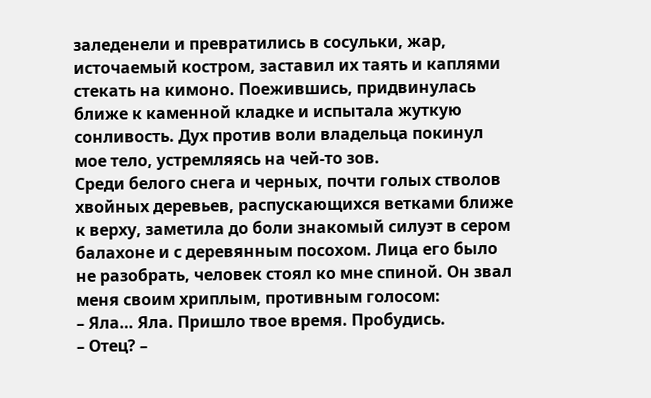заледенели и превратились в сосульки, жар, источаемый костром, заставил их таять и каплями стекать на кимоно. Поежившись, придвинулась ближе к каменной кладке и испытала жуткую сонливость. Дух против воли владельца покинул мое тело, устремляясь на чей-то зов.
Среди белого снега и черных, почти голых стволов хвойных деревьев, распускающихся ветками ближе к верху, заметила до боли знакомый силуэт в сером балахоне и с деревянным посохом. Лица его было не разобрать, человек стоял ко мне спиной. Он звал меня своим хриплым, противным голосом:
– Яла… Яла. Пришло твое время. Пробудись.
– Отец? –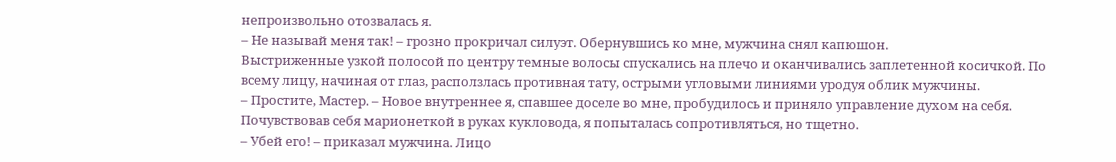непроизвольно отозвалась я.
– Не называй меня так! – грозно прокричал силуэт. Обернувшись ко мне, мужчина снял капюшон.
Выстриженные узкой полосой по центру темные волосы спускались на плечо и оканчивались заплетенной косичкой. По всему лицу, начиная от глаз, расползлась противная тату, острыми угловыми линиями уродуя облик мужчины.
– Простите, Мастер. – Новое внутреннее я, спавшее доселе во мне, пробудилось и приняло управление духом на себя. Почувствовав себя марионеткой в руках кукловода, я попыталась сопротивляться, но тщетно.
– Убей его! – приказал мужчина. Лицо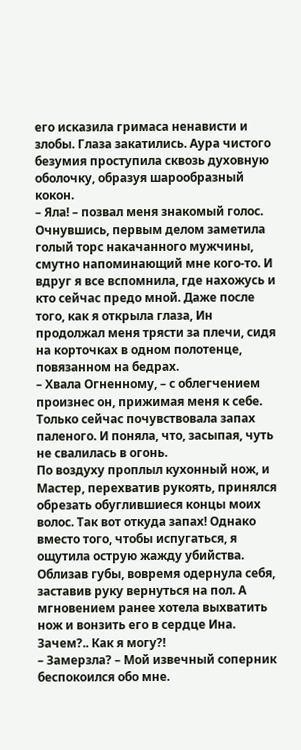его исказила гримаса ненависти и злобы. Глаза закатились. Аура чистого безумия проступила сквозь духовную оболочку, образуя шарообразный кокон.
– Яла! – позвал меня знакомый голос. Очнувшись, первым делом заметила голый торс накачанного мужчины, смутно напоминающий мне кого-то. И вдруг я все вспомнила, где нахожусь и кто сейчас предо мной. Даже после того, как я открыла глаза, Ин продолжал меня трясти за плечи, сидя на корточках в одном полотенце, повязанном на бедрах.
– Хвала Огненному, – с облегчением произнес он, прижимая меня к себе.
Только сейчас почувствовала запах паленого. И поняла, что, засыпая, чуть не свалилась в огонь.
По воздуху проплыл кухонный нож, и Мастер, перехватив рукоять, принялся обрезать обуглившиеся концы моих волос. Так вот откуда запах! Однако вместо того, чтобы испугаться, я ощутила острую жажду убийства. Облизав губы, вовремя одернула себя, заставив руку вернуться на пол. А мгновением ранее хотела выхватить нож и вонзить его в сердце Ина. Зачем?.. Как я могу?!
– Замерзла? – Мой извечный соперник беспокоился обо мне.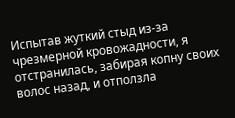Испытав жуткий стыд из-за чрезмерной кровожадности, я отстранилась, забирая копну своих волос назад, и отползла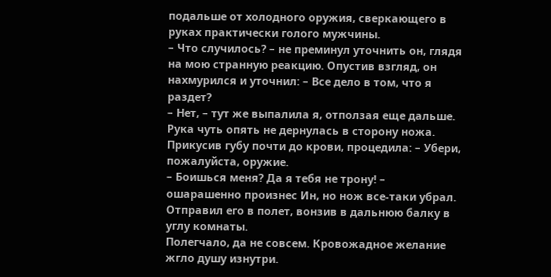подальше от холодного оружия, сверкающего в руках практически голого мужчины.
– Что случилось? – не преминул уточнить он, глядя на мою странную реакцию. Опустив взгляд, он нахмурился и уточнил: – Все дело в том, что я раздет?
– Нет, – тут же выпалила я, отползая еще дальше. Рука чуть опять не дернулась в сторону ножа. Прикусив губу почти до крови, процедила: – Убери, пожалуйста, оружие.
– Боишься меня? Да я тебя не трону! – ошарашенно произнес Ин, но нож все-таки убрал. Отправил его в полет, вонзив в дальнюю балку в углу комнаты.
Полегчало, да не совсем. Кровожадное желание жгло душу изнутри.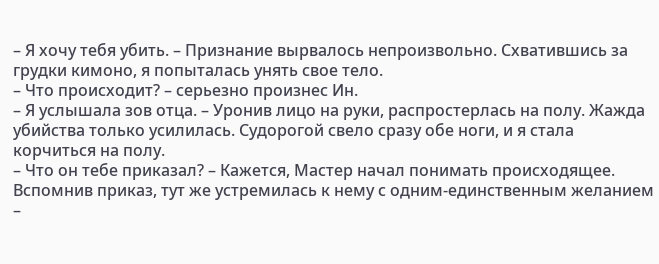– Я хочу тебя убить. – Признание вырвалось непроизвольно. Схватившись за грудки кимоно, я попыталась унять свое тело.
– Что происходит? – серьезно произнес Ин.
– Я услышала зов отца. – Уронив лицо на руки, распростерлась на полу. Жажда убийства только усилилась. Судорогой свело сразу обе ноги, и я стала корчиться на полу.
– Что он тебе приказал? – Кажется, Мастер начал понимать происходящее.
Вспомнив приказ, тут же устремилась к нему с одним-единственным желанием –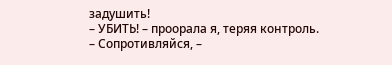задушить!
– УБИТЬ! – проорала я, теряя контроль.
– Сопротивляйся, –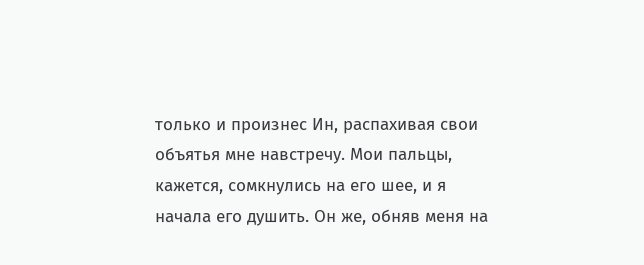только и произнес Ин, распахивая свои объятья мне навстречу. Мои пальцы, кажется, сомкнулись на его шее, и я начала его душить. Он же, обняв меня на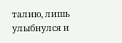талию, лишь улыбнулся и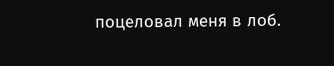поцеловал меня в лоб.